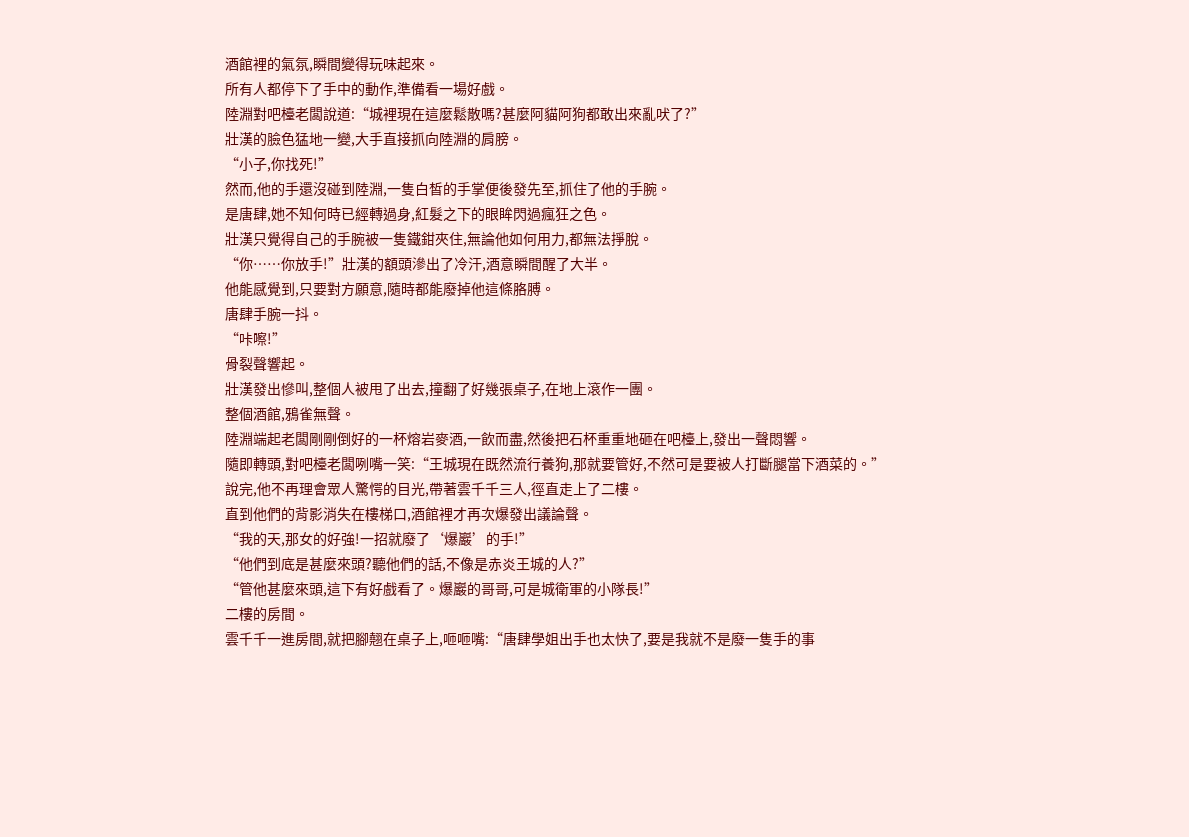酒館裡的氣氛,瞬間變得玩味起來。
所有人都停下了手中的動作,準備看一場好戲。
陸淵對吧檯老闆說道:“城裡現在這麼鬆散嗎?甚麼阿貓阿狗都敢出來亂吠了?”
壯漢的臉色猛地一變,大手直接抓向陸淵的肩膀。
“小子,你找死!”
然而,他的手還沒碰到陸淵,一隻白皙的手掌便後發先至,抓住了他的手腕。
是唐肆,她不知何時已經轉過身,紅髮之下的眼眸閃過瘋狂之色。
壯漢只覺得自己的手腕被一隻鐵鉗夾住,無論他如何用力,都無法掙脫。
“你……你放手!”壯漢的額頭滲出了冷汗,酒意瞬間醒了大半。
他能感覺到,只要對方願意,隨時都能廢掉他這條胳膊。
唐肆手腕一抖。
“咔嚓!”
骨裂聲響起。
壯漢發出慘叫,整個人被甩了出去,撞翻了好幾張桌子,在地上滾作一團。
整個酒館,鴉雀無聲。
陸淵端起老闆剛剛倒好的一杯熔岩麥酒,一飲而盡,然後把石杯重重地砸在吧檯上,發出一聲悶響。
隨即轉頭,對吧檯老闆咧嘴一笑:“王城現在既然流行養狗,那就要管好,不然可是要被人打斷腿當下酒菜的。”
說完,他不再理會眾人驚愕的目光,帶著雲千千三人,徑直走上了二樓。
直到他們的背影消失在樓梯口,酒館裡才再次爆發出議論聲。
“我的天,那女的好強!一招就廢了‘爆巖’的手!”
“他們到底是甚麼來頭?聽他們的話,不像是赤炎王城的人?”
“管他甚麼來頭,這下有好戲看了。爆巖的哥哥,可是城衛軍的小隊長!”
二樓的房間。
雲千千一進房間,就把腳翹在桌子上,咂咂嘴:“唐肆學姐出手也太快了,要是我就不是廢一隻手的事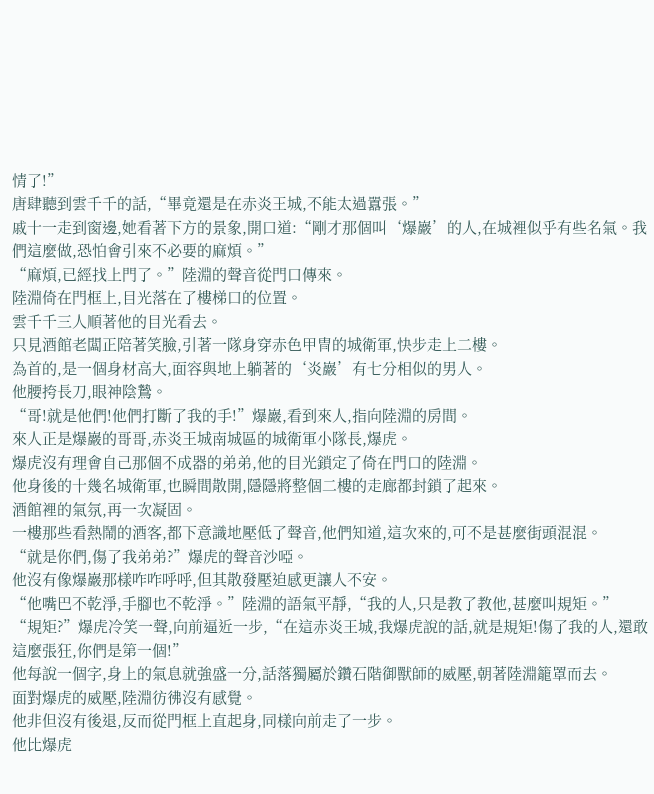情了!”
唐肆聽到雲千千的話,“畢竟還是在赤炎王城,不能太過囂張。”
戚十一走到窗邊,她看著下方的景象,開口道:“剛才那個叫‘爆巖’的人,在城裡似乎有些名氣。我們這麼做,恐怕會引來不必要的麻煩。”
“麻煩,已經找上門了。”陸淵的聲音從門口傳來。
陸淵倚在門框上,目光落在了樓梯口的位置。
雲千千三人順著他的目光看去。
只見酒館老闆正陪著笑臉,引著一隊身穿赤色甲冑的城衛軍,快步走上二樓。
為首的,是一個身材高大,面容與地上躺著的‘炎巖’有七分相似的男人。
他腰挎長刀,眼神陰鷙。
“哥!就是他們!他們打斷了我的手!”爆巖,看到來人,指向陸淵的房間。
來人正是爆巖的哥哥,赤炎王城南城區的城衛軍小隊長,爆虎。
爆虎沒有理會自己那個不成器的弟弟,他的目光鎖定了倚在門口的陸淵。
他身後的十幾名城衛軍,也瞬間散開,隱隱將整個二樓的走廊都封鎖了起來。
酒館裡的氣氛,再一次凝固。
一樓那些看熱鬧的酒客,都下意識地壓低了聲音,他們知道,這次來的,可不是甚麼街頭混混。
“就是你們,傷了我弟弟?”爆虎的聲音沙啞。
他沒有像爆巖那樣咋咋呼呼,但其散發壓迫感更讓人不安。
“他嘴巴不乾淨,手腳也不乾淨。”陸淵的語氣平靜,“我的人,只是教了教他,甚麼叫規矩。”
“規矩?”爆虎冷笑一聲,向前逼近一步,“在這赤炎王城,我爆虎說的話,就是規矩!傷了我的人,還敢這麼張狂,你們是第一個!”
他每說一個字,身上的氣息就強盛一分,話落獨屬於鑽石階御獸師的威壓,朝著陸淵籠罩而去。
面對爆虎的威壓,陸淵彷彿沒有感覺。
他非但沒有後退,反而從門框上直起身,同樣向前走了一步。
他比爆虎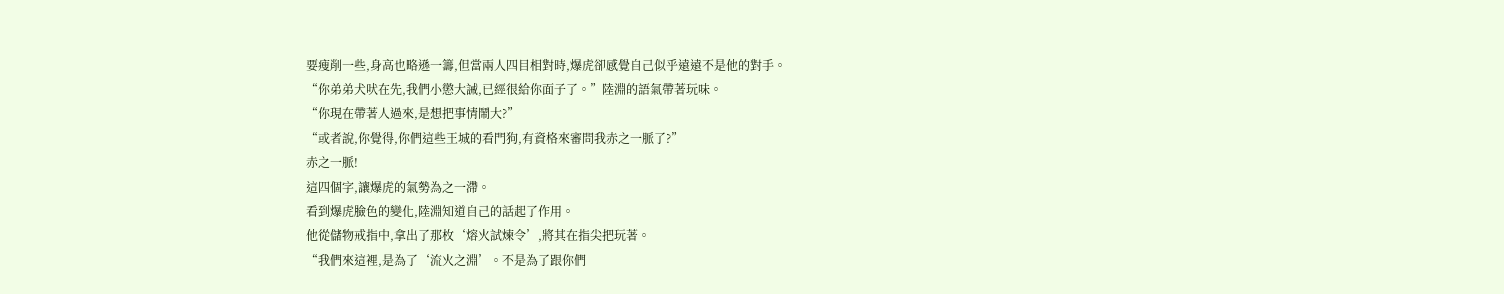要瘦削一些,身高也略遜一籌,但當兩人四目相對時,爆虎卻感覺自己似乎遠遠不是他的對手。
“你弟弟犬吠在先,我們小懲大誡,已經很給你面子了。”陸淵的語氣帶著玩味。
“你現在帶著人過來,是想把事情鬧大?”
“或者說,你覺得,你們這些王城的看門狗,有資格來審問我赤之一脈了?”
赤之一脈!
這四個字,讓爆虎的氣勢為之一滯。
看到爆虎臉色的變化,陸淵知道自己的話起了作用。
他從儲物戒指中,拿出了那枚‘熔火試煉令’,將其在指尖把玩著。
“我們來這裡,是為了‘流火之淵’。不是為了跟你們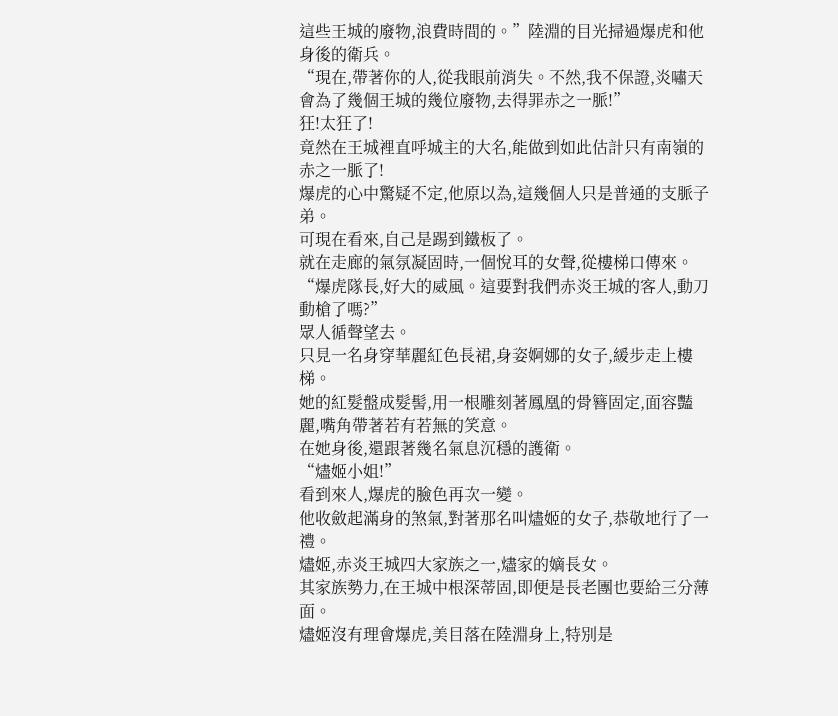這些王城的廢物,浪費時間的。”陸淵的目光掃過爆虎和他身後的衛兵。
“現在,帶著你的人,從我眼前消失。不然,我不保證,炎嘯天會為了幾個王城的幾位廢物,去得罪赤之一脈!”
狂!太狂了!
竟然在王城裡直呼城主的大名,能做到如此估計只有南嶺的赤之一脈了!
爆虎的心中驚疑不定,他原以為,這幾個人只是普通的支脈子弟。
可現在看來,自己是踢到鐵板了。
就在走廊的氣氛凝固時,一個悅耳的女聲,從樓梯口傳來。
“爆虎隊長,好大的威風。這要對我們赤炎王城的客人,動刀動槍了嗎?”
眾人循聲望去。
只見一名身穿華麗紅色長裙,身姿婀娜的女子,緩步走上樓梯。
她的紅髮盤成髮髻,用一根雕刻著鳳凰的骨簪固定,面容豔麗,嘴角帶著若有若無的笑意。
在她身後,還跟著幾名氣息沉穩的護衛。
“燼姬小姐!”
看到來人,爆虎的臉色再次一變。
他收斂起滿身的煞氣,對著那名叫燼姬的女子,恭敬地行了一禮。
燼姬,赤炎王城四大家族之一,燼家的嫡長女。
其家族勢力,在王城中根深蒂固,即便是長老團也要給三分薄面。
燼姬沒有理會爆虎,美目落在陸淵身上,特別是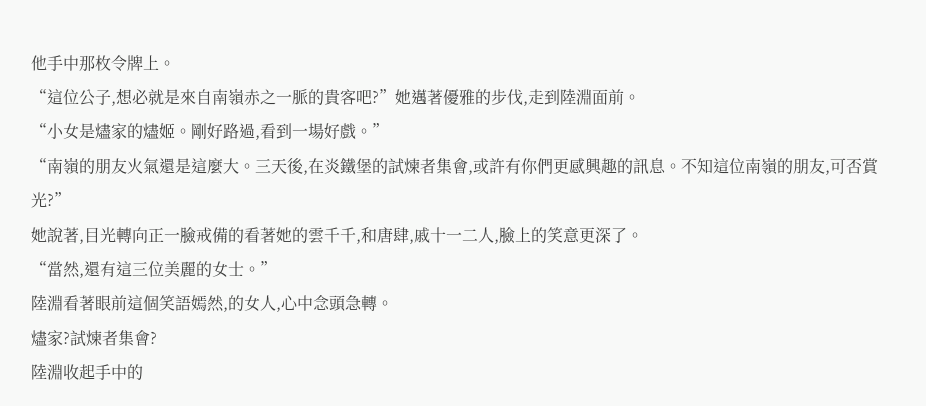他手中那枚令牌上。
“這位公子,想必就是來自南嶺赤之一脈的貴客吧?”她邁著優雅的步伐,走到陸淵面前。
“小女是燼家的燼姬。剛好路過,看到一場好戲。”
“南嶺的朋友火氣還是這麼大。三天後,在炎鐵堡的試煉者集會,或許有你們更感興趣的訊息。不知這位南嶺的朋友,可否賞光?”
她說著,目光轉向正一臉戒備的看著她的雲千千,和唐肆,戚十一二人,臉上的笑意更深了。
“當然,還有這三位美麗的女士。”
陸淵看著眼前這個笑語嫣然,的女人,心中念頭急轉。
燼家?試煉者集會?
陸淵收起手中的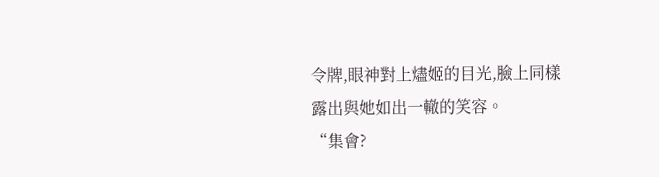令牌,眼神對上燼姬的目光,臉上同樣露出與她如出一轍的笑容。
“集會?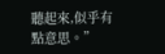聽起來,似乎有點意思。”